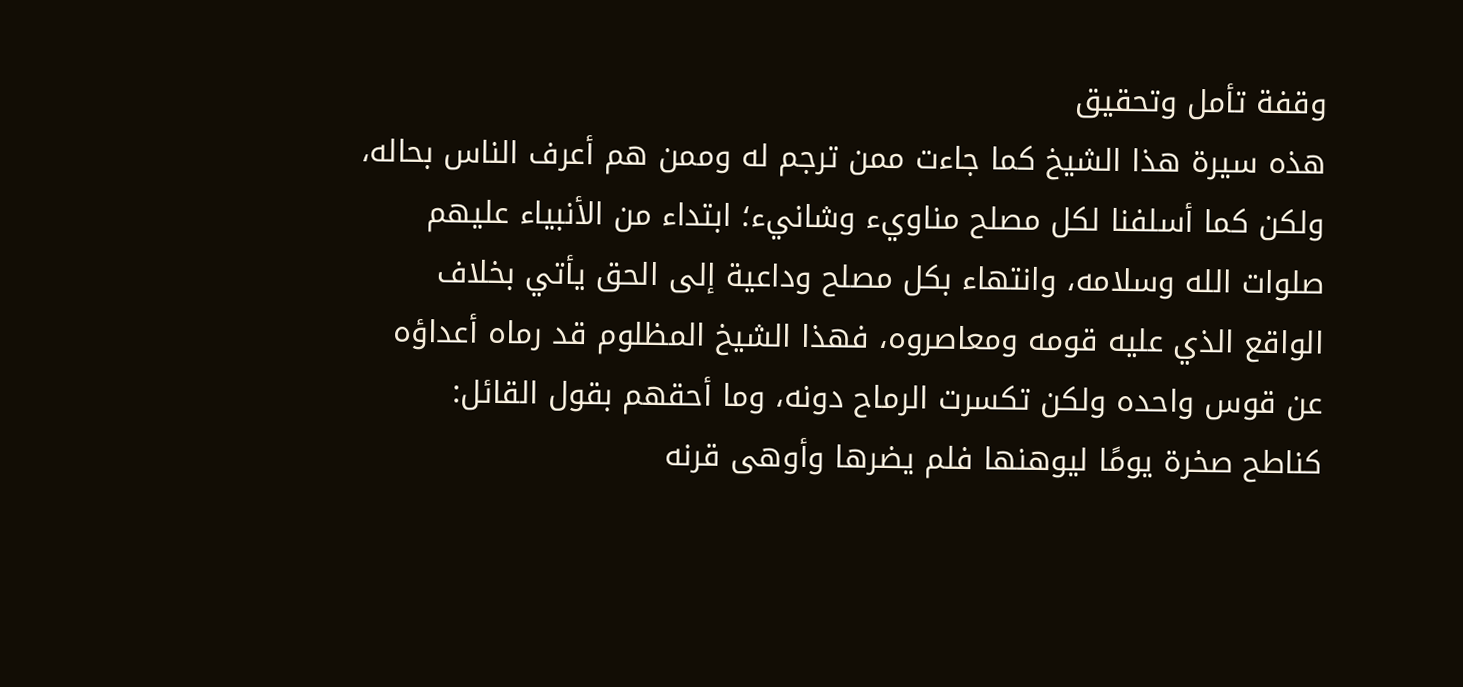وقفة تأمل وتحقيق
هذه سيرة هذا الشيخ كما جاءت ممن ترجم له وممن هم أعرف الناس بحاله، ولكن كما أسلفنا لكل مصلح مناويء وشانيء؛ ابتداء من الأنبياء عليهم صلوات الله وسلامه، وانتهاء بكل مصلح وداعية إلى الحق يأتي بخلاف الواقع الذي عليه قومه ومعاصروه، فهذا الشيخ المظلوم قد رماه أعداؤه عن قوس واحده ولكن تكسرت الرماح دونه، وما أحقهم بقول القائل:
كناطح صخرة يومًا ليوهنها فلم يضرها وأوهى قرنه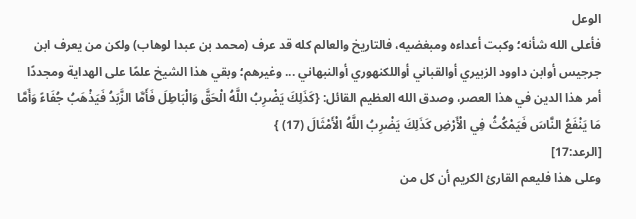الوعل
فأعلى الله شأنه؛ وكبت أعداءه ومبغضيه، فالتاريخ والعالم كله قد عرف (محمد بن عبدا لوهاب) ولكن من يعرف ابن جرجيس أوابن داوود الزبيري أوالقباني أواللكنهوري أوالنبهاني ... وغيرهم؛ وبقي هذا الشيخ علمًا على الهداية ومجددًا أمر هذا الدين في هذا العصر، وصدق الله العظيم القائل: {كَذَلِكَ يَضْرِبُ اللَّهُ الْحَقَّ وَالْبَاطِلَ فَأَمَّا الزَّبَدُ فَيَذْهَبُ جُفَاءً وَأَمَّا مَا يَنْفَعُ النَّاسَ فَيَمْكُثُ فِي الْأَرْضِ كَذَلِكَ يَضْرِبُ اللَّهُ الْأَمْثَالَ (17) }
[الرعد:17]
وعلى هذا فليعم القارئ الكريم أن كل من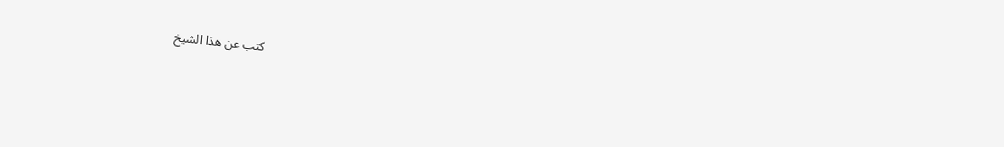كتب عن هذا الشيخ